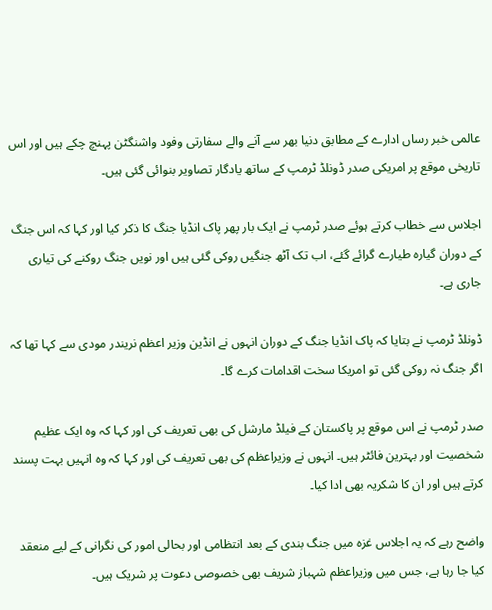عالمی خبر رساں ادارے کے مطابق دنیا بھر سے آنے والے سفارتی وفود واشنگٹن پہنچ چکے ہیں اور اس تاریخی موقع پر امریکی صدر ڈونلڈ ٹرمپ کے ساتھ یادگار تصاویر بنوائی گئی ہیں۔

اجلاس سے خطاب کرتے ہوئے صدر ٹرمپ نے ایک بار پھر پاک انڈیا جنگ کا ذکر کیا اور کہا کہ اس جنگ کے دوران گیارہ طیارے گرائے گئے، اب تک آٹھ جنگیں روکی گئی ہیں اور نویں جنگ روکنے کی تیاری جاری ہے۔

ڈونلڈ ٹرمپ نے بتایا کہ پاک انڈیا جنگ کے دوران انہوں نے انڈین وزیر اعظم نریندر مودی سے کہا تھا کہ اگر جنگ نہ روکی گئی تو امریکا سخت اقدامات کرے گا۔

صدر ٹرمپ نے اس موقع پر پاکستان کے فیلڈ مارشل کی بھی تعریف کی اور کہا کہ وہ ایک عظیم شخصیت اور بہترین فائٹر ہیں۔ انہوں نے وزیراعظم کی بھی تعریف کی اور کہا کہ وہ انہیں بہت پسند کرتے ہیں اور ان کا شکریہ بھی ادا کیا۔

واضح رہے کہ یہ اجلاس غزہ میں جنگ بندی کے بعد انتظامی اور بحالی امور کی نگرانی کے لیے منعقد کیا جا رہا ہے، جس میں وزیراعظم شہباز شریف بھی خصوصی دعوت پر شریک ہیں۔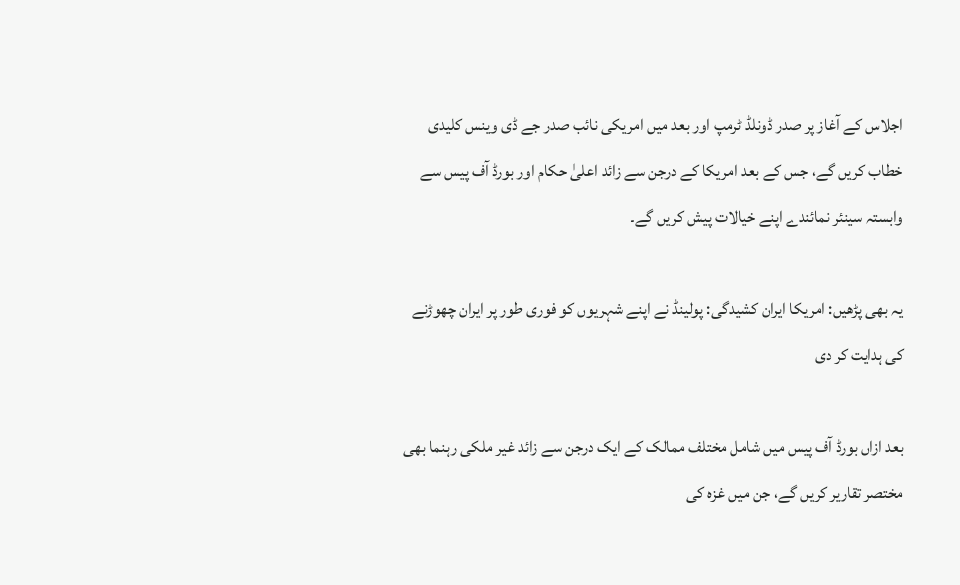اجلاس کے آغاز پر صدر ڈونلڈ ٹرمپ اور بعد میں امریکی نائب صدر جے ڈی وینس کلیدی خطاب کریں گے، جس کے بعد امریکا کے درجن سے زائد اعلیٰ حکام اور بورڈ آف پیس سے وابستہ سینئر نمائندے اپنے خیالات پیش کریں گے۔

یہ بھی پڑھیں: امریکا ایران کشیدگی: پولینڈ نے اپنے شہریوں کو فوری طور پر ایران چھوڑنے کی ہدایت کر دی

بعد ازاں بورڈ آف پیس میں شامل مختلف ممالک کے ایک درجن سے زائد غیر ملکی رہنما بھی مختصر تقاریر کریں گے، جن میں غزہ کی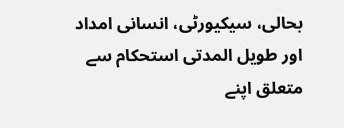بحالی، سیکیورٹی، انسانی امداد اور طویل المدتی استحکام سے متعلق اپنے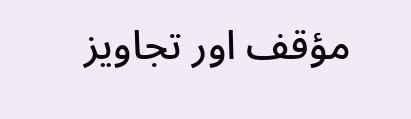مؤقف اور تجاویز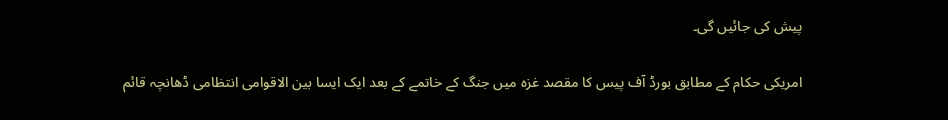پیش کی جائیں گی۔

امریکی حکام کے مطابق بورڈ آف پیس کا مقصد غزہ میں جنگ کے خاتمے کے بعد ایک ایسا بین الاقوامی انتظامی ڈھانچہ قائم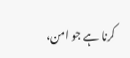کرنا ہے جو امن،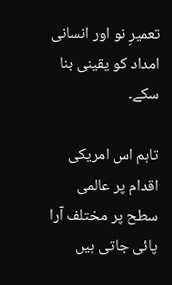تعمیرِ نو اور انسانی امداد کو یقینی بنا سکے۔

تاہم اس امریکی اقدام پر عالمی سطح پر مختلف آرا پائی جاتی ہیں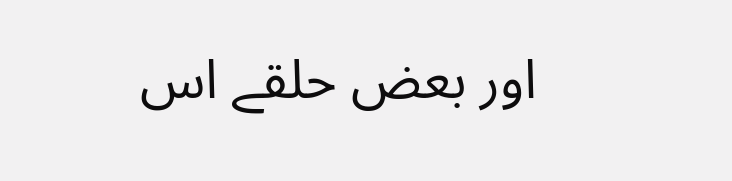اور بعض حلقے اس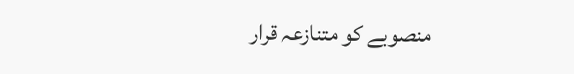منصوبے کو متنازعہ قرار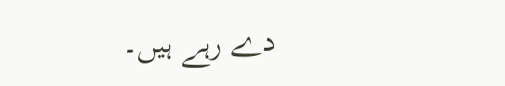دے رہے ہیں۔